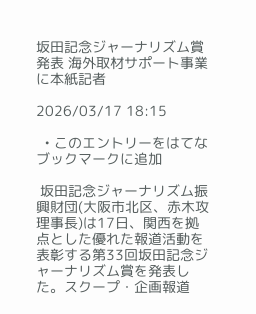坂田記念ジャーナリズム賞発表 海外取材サポート事業に本紙記者

2026/03/17 18:15

  • このエントリーをはてなブックマークに追加

 坂田記念ジャーナリズム振興財団(大阪市北区、赤木攻理事長)は17日、関西を拠点とした優れた報道活動を表彰する第33回坂田記念ジャーナリズム賞を発表した。スクープ・企画報道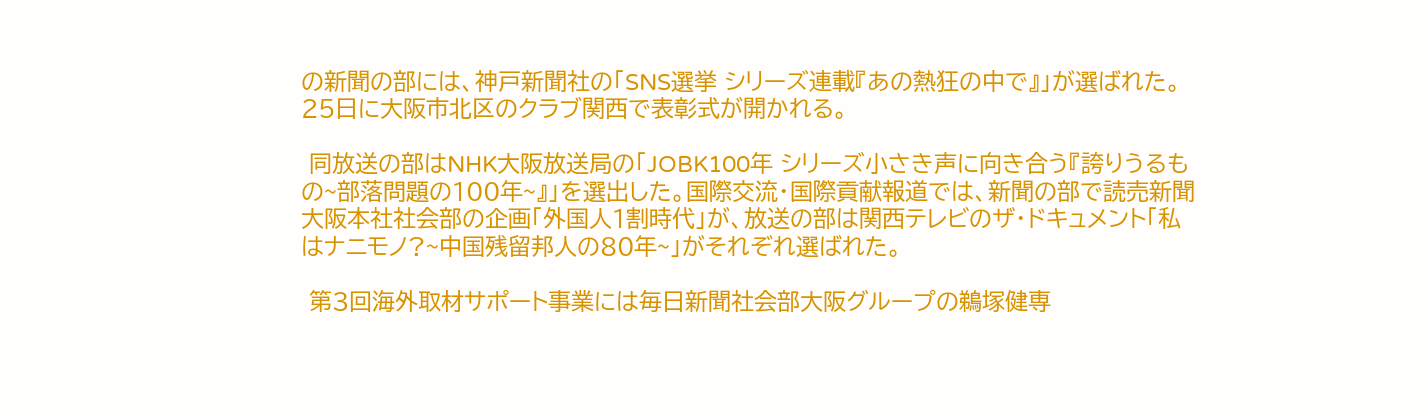の新聞の部には、神戸新聞社の「SNS選挙 シリーズ連載『あの熱狂の中で』」が選ばれた。25日に大阪市北区のクラブ関西で表彰式が開かれる。

 同放送の部はNHK大阪放送局の「JOBK100年 シリーズ小さき声に向き合う『誇りうるもの~部落問題の100年~』」を選出した。国際交流・国際貢献報道では、新聞の部で読売新聞大阪本社社会部の企画「外国人1割時代」が、放送の部は関西テレビのザ・ドキュメント「私はナニモノ?~中国残留邦人の80年~」がそれぞれ選ばれた。

 第3回海外取材サポート事業には毎日新聞社会部大阪グループの鵜塚健専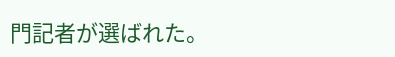門記者が選ばれた。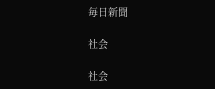毎日新聞

社会

社会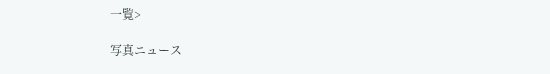一覧>

写真ニュース